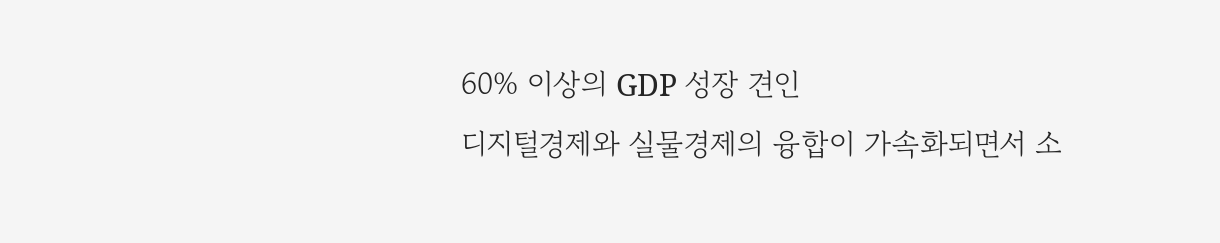60% 이상의 GDP 성장 견인
디지털경제와 실물경제의 융합이 가속화되면서 소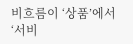비흐름이 ‘상품’에서 ‘서비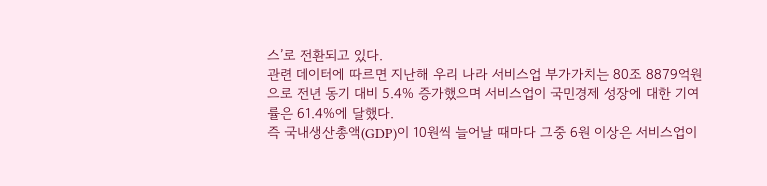스’로 전환되고 있다.
관련 데이터에 따르면 지난해 우리 나라 서비스업 부가가치는 80조 8879억원으로 전년 동기 대비 5.4% 증가했으며 서비스업이 국민경제 성장에 대한 기여률은 61.4%에 달했다.
즉 국내생산총액(GDP)이 10원씩 늘어날 때마다 그중 6원 이상은 서비스업이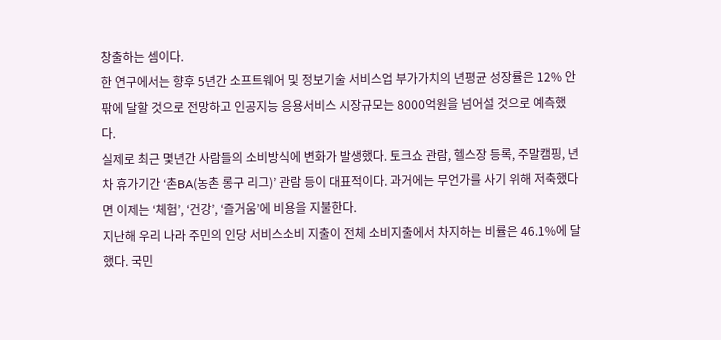창출하는 셈이다.
한 연구에서는 향후 5년간 소프트웨어 및 정보기술 서비스업 부가가치의 년평균 성장률은 12% 안팎에 달할 것으로 전망하고 인공지능 응용서비스 시장규모는 8000억원을 넘어설 것으로 예측했다.
실제로 최근 몇년간 사람들의 소비방식에 변화가 발생했다. 토크쇼 관람, 헬스장 등록, 주말캠핑, 년차 휴가기간 ‘촌BA(농촌 롱구 리그)’ 관람 등이 대표적이다. 과거에는 무언가를 사기 위해 저축했다면 이제는 ‘체험’, ‘건강’, ‘즐거움’에 비용을 지불한다.
지난해 우리 나라 주민의 인당 서비스소비 지출이 전체 소비지출에서 차지하는 비률은 46.1%에 달했다. 국민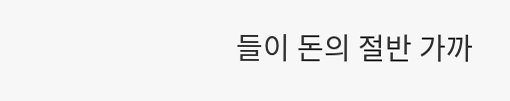들이 돈의 절반 가까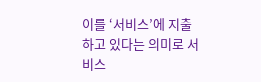이를 ‘서비스’에 지출하고 있다는 의미로 서비스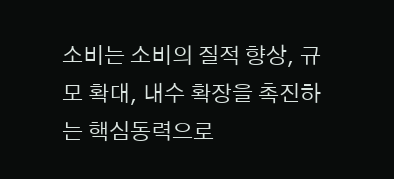소비는 소비의 질적 향상, 규모 확대, 내수 확장을 촉진하는 핵심동력으로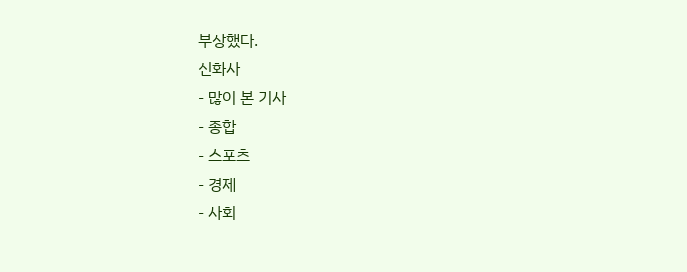부상했다.
신화사
- 많이 본 기사
- 종합
- 스포츠
- 경제
- 사회